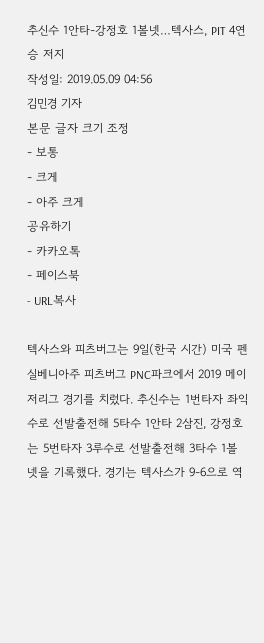추신수 1안타-강정호 1볼넷…텍사스, PIT 4연승 저지
작성일: 2019.05.09 04:56
김민경 기자
본문 글자 크기 조정
- 보통
- 크게
- 아주 크게
공유하기
- 카카오톡
- 페이스북
- URL복사

텍사스와 피츠버그는 9일(한국 시간) 미국 펜실베니아주 피츠버그 PNC파크에서 2019 메이저리그 경기를 치렀다. 추신수는 1번타자 좌익수로 선발출전해 5타수 1안타 2삼진, 강정호는 5번타자 3루수로 선발출전해 3타수 1볼넷을 기록했다. 경기는 텍사스가 9-6으로 역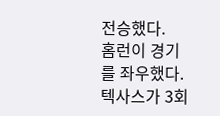전승했다.
홈런이 경기를 좌우했다. 텍사스가 3회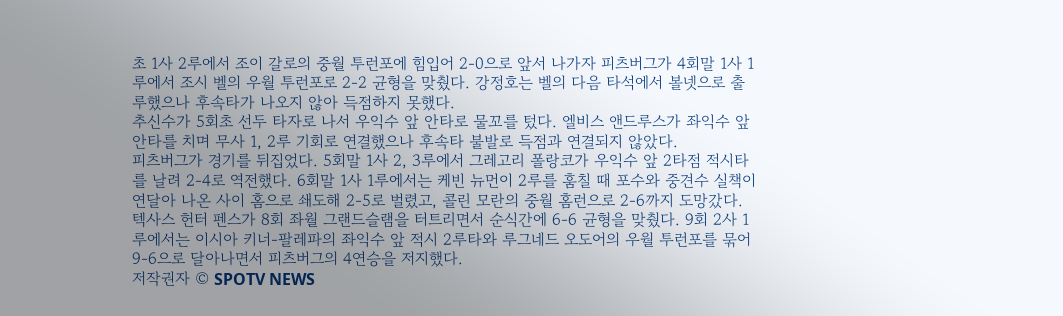초 1사 2루에서 조이 갈로의 중월 투런포에 힘입어 2-0으로 앞서 나가자 피츠버그가 4회말 1사 1루에서 조시 벨의 우월 투런포로 2-2 균형을 맞췄다. 강정호는 벨의 다음 타석에서 볼넷으로 출루했으나 후속타가 나오지 않아 득점하지 못했다.
추신수가 5회초 선두 타자로 나서 우익수 앞 안타로 물꼬를 텄다. 엘비스 앤드루스가 좌익수 앞 안타를 치며 무사 1, 2루 기회로 연결했으나 후속타 불발로 득점과 연결되지 않았다.
피츠버그가 경기를 뒤집었다. 5회말 1사 2, 3루에서 그레고리 폴랑코가 우익수 앞 2타점 적시타를 날려 2-4로 역전했다. 6회말 1사 1루에서는 케빈 뉴먼이 2루를 훔칠 때 포수와 중견수 실책이 연달아 나온 사이 홈으로 쇄도해 2-5로 벌렸고, 콜린 모란의 중월 홈런으로 2-6까지 도망갔다.
텍사스 헌터 펜스가 8회 좌월 그랜드슬램을 터트리면서 순식간에 6-6 균형을 맞췄다. 9회 2사 1루에서는 이시아 키너-팔레파의 좌익수 앞 적시 2루타와 루그네드 오도어의 우월 투런포를 묶어 9-6으로 달아나면서 피츠버그의 4연승을 저지했다.
저작권자 © SPOTV NEWS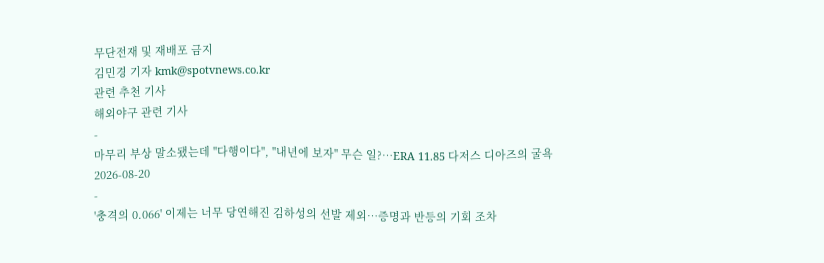무단전재 및 재배포 금지
김민경 기자 kmk@spotvnews.co.kr
관련 추천 기사
해외야구 관련 기사
-
마무리 부상 말소됐는데 "다행이다", "내년에 보자" 무슨 일?…ERA 11.85 다저스 디아즈의 굴욕
2026-08-20
-
'충격의 0.066' 이제는 너무 당연해진 김하성의 선발 제외…증명과 반등의 기회 조차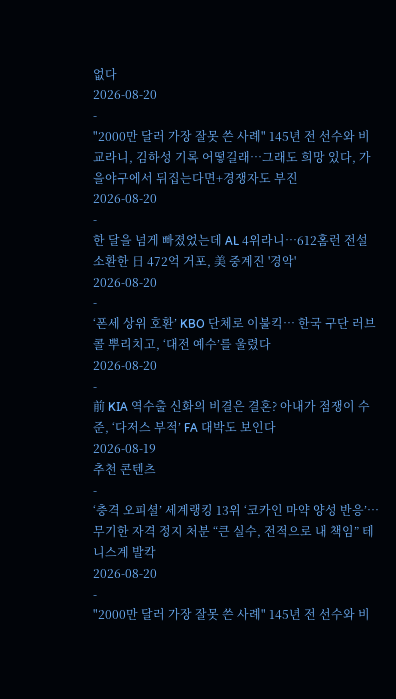없다
2026-08-20
-
"2000만 달러 가장 잘못 쓴 사례" 145년 전 선수와 비교라니, 김하성 기록 어떻길래…그래도 희망 있다, 가을야구에서 뒤집는다면+경쟁자도 부진
2026-08-20
-
한 달을 넘게 빠졌었는데 AL 4위라니…612홈런 전설 소환한 日 472억 거포, 美 중계진 '경악'
2026-08-20
-
‘폰세 상위 호환’ KBO 단체로 이불킥… 한국 구단 러브콜 뿌리치고, ‘대전 예수’를 울렸다
2026-08-20
-
前 KIA 역수출 신화의 비결은 결혼? 아내가 점쟁이 수준, ‘다저스 부적’ FA 대박도 보인다
2026-08-19
추천 콘텐츠
-
‘충격 오피셜’ 세계랭킹 13위 ‘코카인 마약 양성 반응’…무기한 자격 정지 처분 “큰 실수, 전적으로 내 책임” 테니스계 발칵
2026-08-20
-
"2000만 달러 가장 잘못 쓴 사례" 145년 전 선수와 비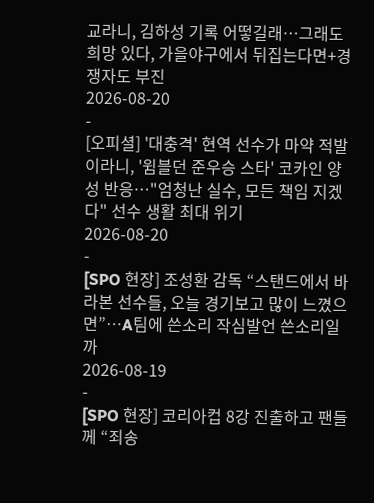교라니, 김하성 기록 어떻길래…그래도 희망 있다, 가을야구에서 뒤집는다면+경쟁자도 부진
2026-08-20
-
[오피셜] '대충격' 현역 선수가 마약 적발이라니, '윔블던 준우승 스타' 코카인 양성 반응…"엄청난 실수, 모든 책임 지겠다" 선수 생활 최대 위기
2026-08-20
-
[SPO 현장] 조성환 감독 “스탠드에서 바라본 선수들, 오늘 경기보고 많이 느꼈으면”…A팀에 쓴소리 작심발언 쓴소리일까
2026-08-19
-
[SPO 현장] 코리아컵 8강 진출하고 팬들께 “죄송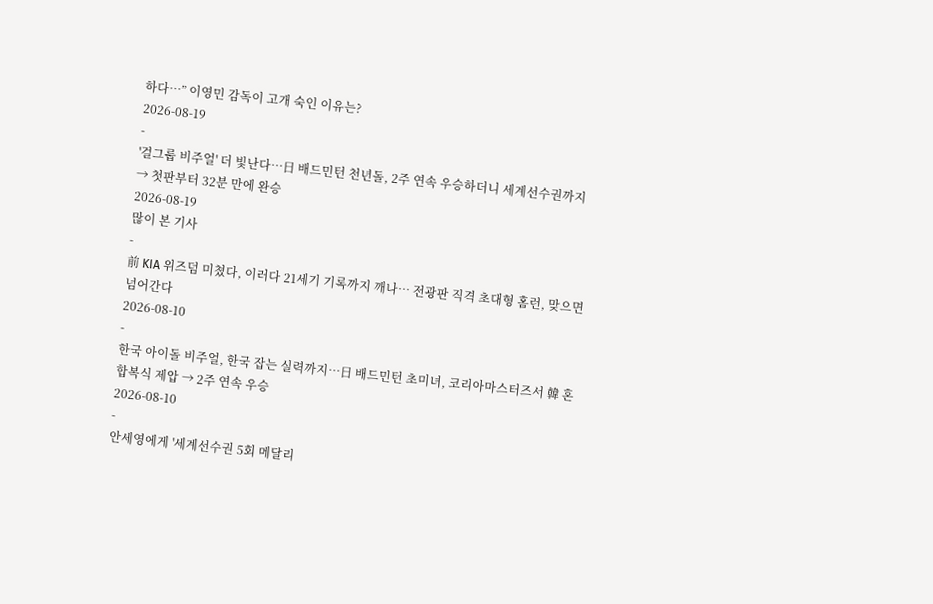하다…” 이영민 감독이 고개 숙인 이유는?
2026-08-19
-
'걸그룹 비주얼' 더 빛난다…日 배드민턴 천년돌, 2주 연속 우승하더니 세계선수권까지 → 첫판부터 32분 만에 완승
2026-08-19
많이 본 기사
-
前 KIA 위즈덤 미쳤다, 이러다 21세기 기록까지 깨나… 전광판 직격 초대형 홈런, 맞으면 넘어간다
2026-08-10
-
한국 아이돌 비주얼, 한국 잡는 실력까지…日 배드민턴 초미녀, 코리아마스터즈서 韓 혼합복식 제압 → 2주 연속 우승
2026-08-10
-
안세영에게 '세계선수권 5회 메달리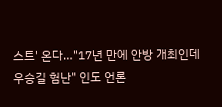스트' 온다…"17년 만에 안방 개최인데 우승길 험난" 인도 언론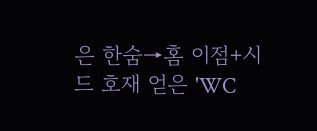은 한숨→홈 이점+시드 호재 얻은 'WC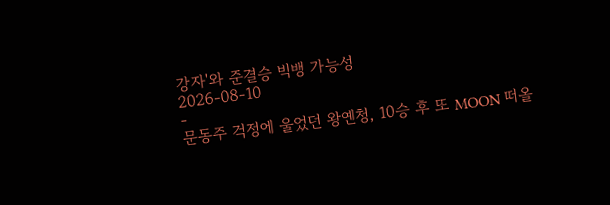강자'와 준결승 빅뱅 가능성
2026-08-10
-
문동주 걱정에 울었던 왕옌청, 10승 후 또 MOON 떠올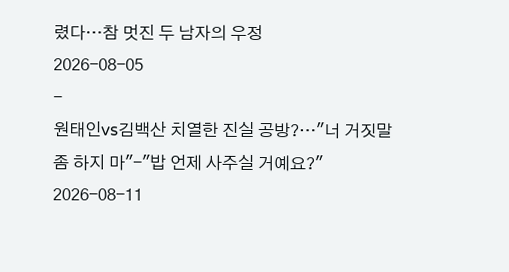렸다…참 멋진 두 남자의 우정
2026-08-05
-
원태인vs김백산 치열한 진실 공방?…"너 거짓말 좀 하지 마"-"밥 언제 사주실 거예요?"
2026-08-11